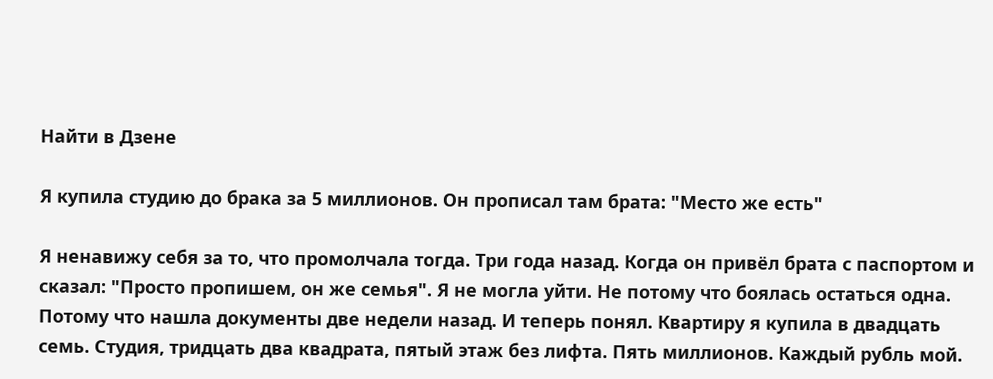Найти в Дзене

Я купила студию до брака за 5 миллионов. Он прописал там брата: "Место же есть"

Я ненавижу себя за то, что промолчала тогда. Три года назад. Когда он привёл брата с паспортом и сказал: "Просто пропишем, он же семья". Я не могла уйти. Не потому что боялась остаться одна. Потому что нашла документы две недели назад. И теперь понял. Квартиру я купила в двадцать семь. Студия, тридцать два квадрата, пятый этаж без лифта. Пять миллионов. Каждый рубль мой.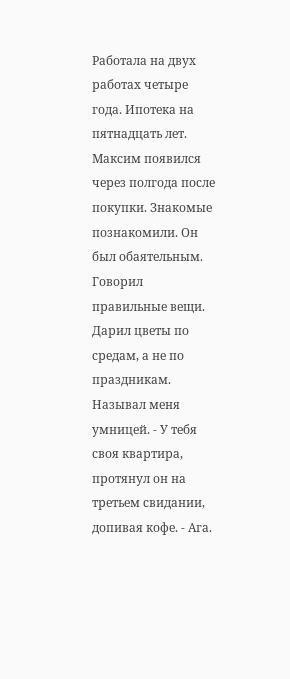Работала на двух работах четыре года. Ипотека на пятнадцать лет. Максим появился через полгода после покупки. Знакомые познакомили. Он был обаятельным. Говорил правильные вещи. Дарил цветы по средам, а не по праздникам. Называл меня умницей. - У тебя своя квартира, протянул он на третьем свидании, допивая кофе. - Ага.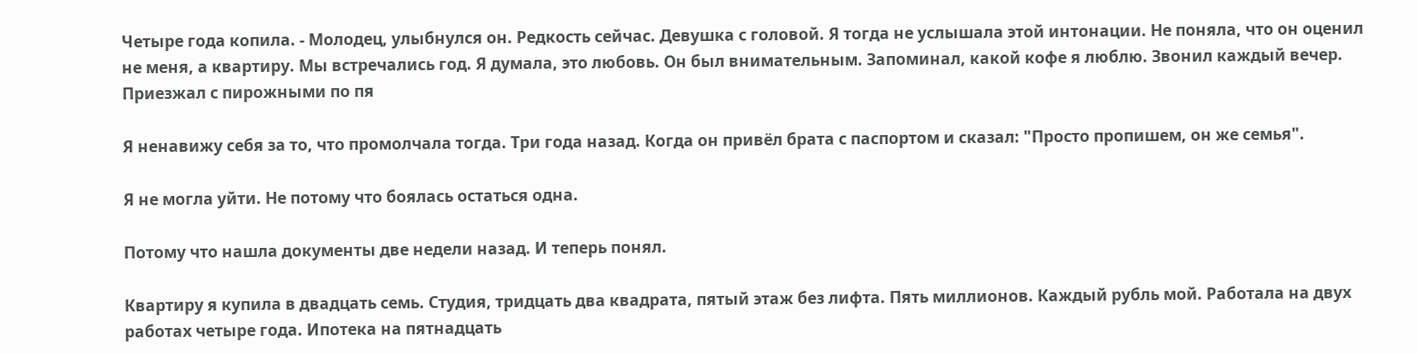Четыре года копила. - Молодец, улыбнулся он. Редкость сейчас. Девушка с головой. Я тогда не услышала этой интонации. Не поняла, что он оценил не меня, а квартиру. Мы встречались год. Я думала, это любовь. Он был внимательным. Запоминал, какой кофе я люблю. Звонил каждый вечер. Приезжал с пирожными по пя

Я ненавижу себя за то, что промолчала тогда. Три года назад. Когда он привёл брата с паспортом и сказал: "Просто пропишем, он же семья".

Я не могла уйти. Не потому что боялась остаться одна.

Потому что нашла документы две недели назад. И теперь понял.

Квартиру я купила в двадцать семь. Студия, тридцать два квадрата, пятый этаж без лифта. Пять миллионов. Каждый рубль мой. Работала на двух работах четыре года. Ипотека на пятнадцать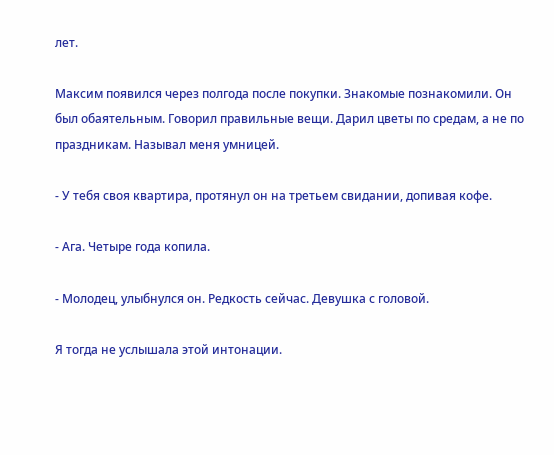лет.

Максим появился через полгода после покупки. Знакомые познакомили. Он был обаятельным. Говорил правильные вещи. Дарил цветы по средам, а не по праздникам. Называл меня умницей.

- У тебя своя квартира, протянул он на третьем свидании, допивая кофе.

- Ага. Четыре года копила.

- Молодец, улыбнулся он. Редкость сейчас. Девушка с головой.

Я тогда не услышала этой интонации.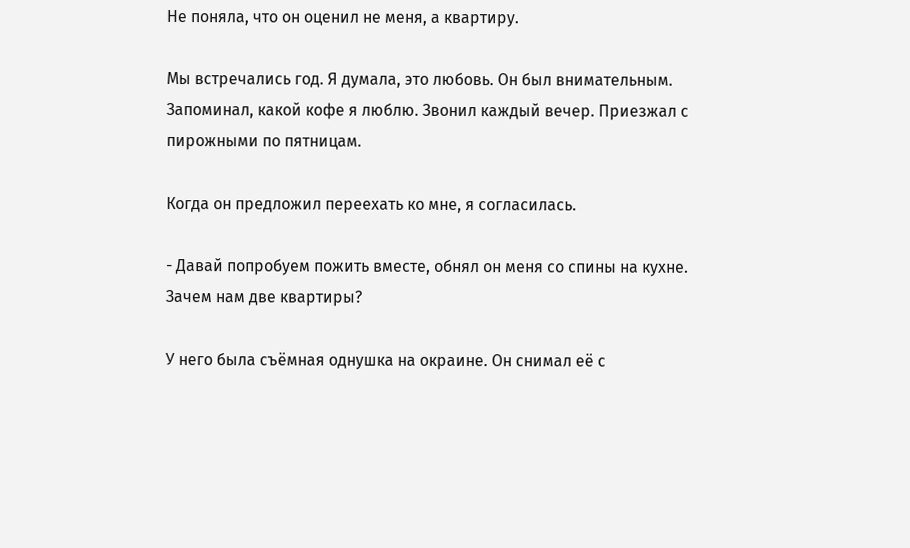Не поняла, что он оценил не меня, а квартиру.

Мы встречались год. Я думала, это любовь. Он был внимательным. Запоминал, какой кофе я люблю. Звонил каждый вечер. Приезжал с пирожными по пятницам.

Когда он предложил переехать ко мне, я согласилась.

- Давай попробуем пожить вместе, обнял он меня со спины на кухне. Зачем нам две квартиры?

У него была съёмная однушка на окраине. Он снимал её с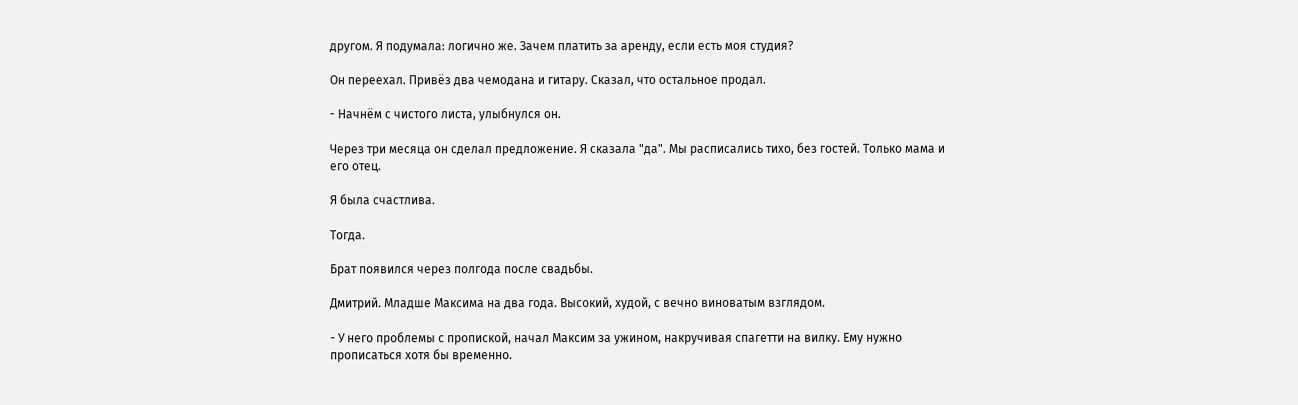другом. Я подумала: логично же. Зачем платить за аренду, если есть моя студия?

Он переехал. Привёз два чемодана и гитару. Сказал, что остальное продал.

- Начнём с чистого листа, улыбнулся он.

Через три месяца он сделал предложение. Я сказала "да". Мы расписались тихо, без гостей. Только мама и его отец.

Я была счастлива.

Тогда.

Брат появился через полгода после свадьбы.

Дмитрий. Младше Максима на два года. Высокий, худой, с вечно виноватым взглядом.

- У него проблемы с пропиской, начал Максим за ужином, накручивая спагетти на вилку. Ему нужно прописаться хотя бы временно.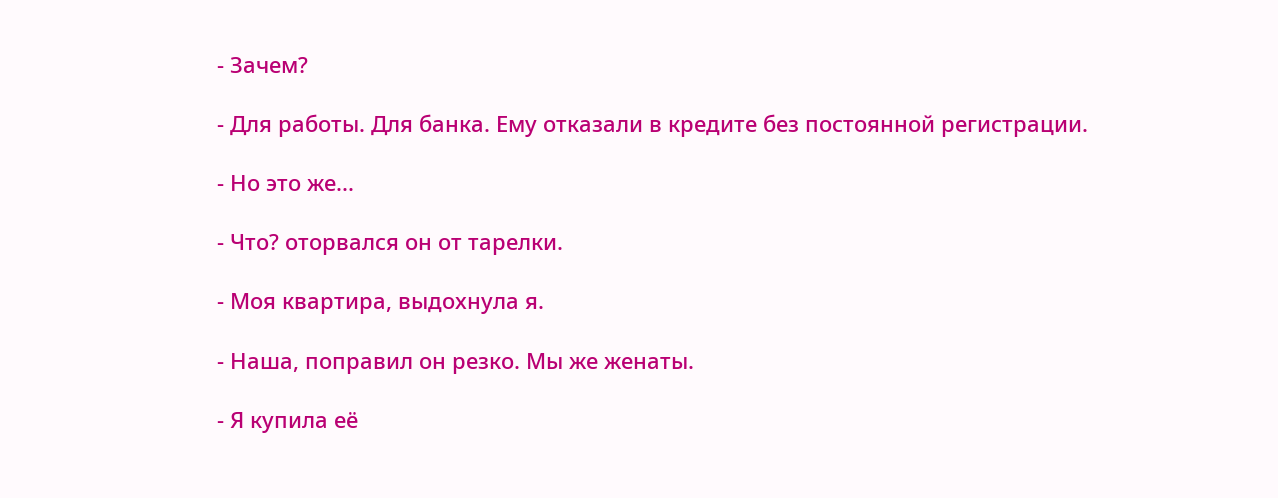- Зачем?

- Для работы. Для банка. Ему отказали в кредите без постоянной регистрации.

- Но это же...

- Что? оторвался он от тарелки.

- Моя квартира, выдохнула я.

- Наша, поправил он резко. Мы же женаты.

- Я купила её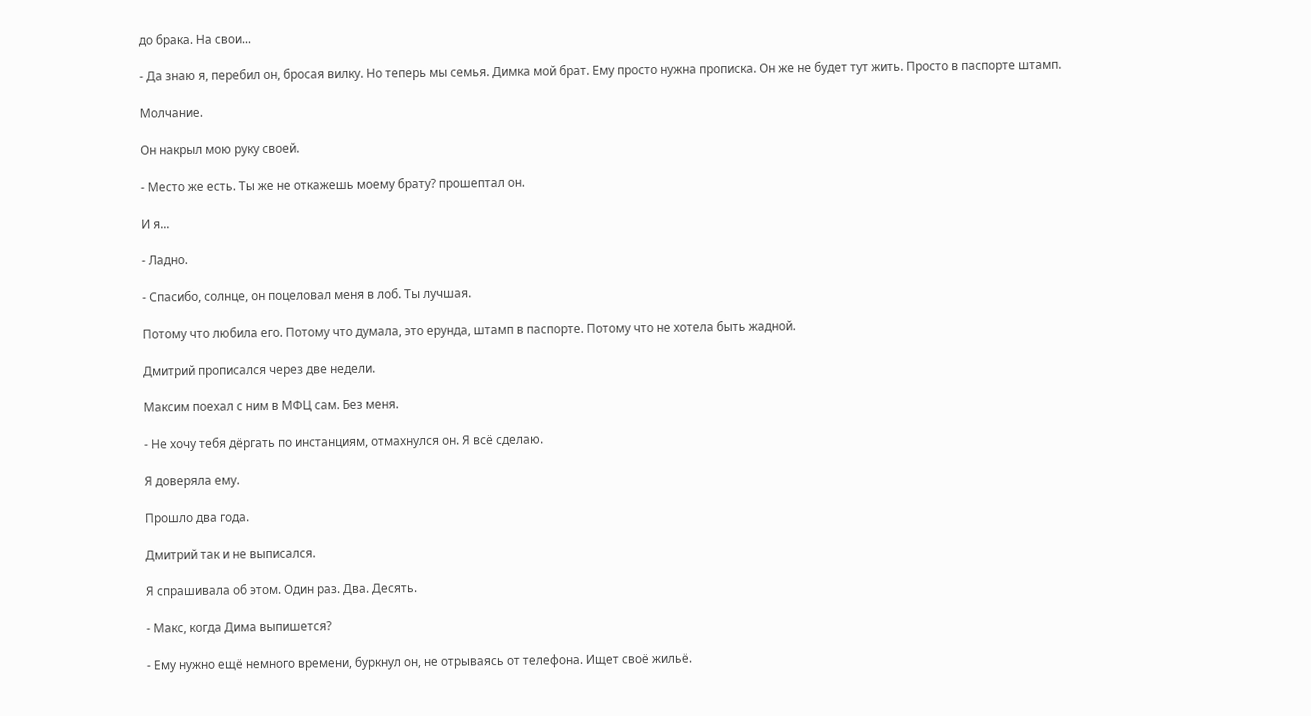до брака. На свои...

- Да знаю я, перебил он, бросая вилку. Но теперь мы семья. Димка мой брат. Ему просто нужна прописка. Он же не будет тут жить. Просто в паспорте штамп.

Молчание.

Он накрыл мою руку своей.

- Место же есть. Ты же не откажешь моему брату? прошептал он.

И я...

- Ладно.

- Спасибо, солнце, он поцеловал меня в лоб. Ты лучшая.

Потому что любила его. Потому что думала, это ерунда, штамп в паспорте. Потому что не хотела быть жадной.

Дмитрий прописался через две недели.

Максим поехал с ним в МФЦ сам. Без меня.

- Не хочу тебя дёргать по инстанциям, отмахнулся он. Я всё сделаю.

Я доверяла ему.

Прошло два года.

Дмитрий так и не выписался.

Я спрашивала об этом. Один раз. Два. Десять.

- Макс, когда Дима выпишется?

- Ему нужно ещё немного времени, буркнул он, не отрываясь от телефона. Ищет своё жильё.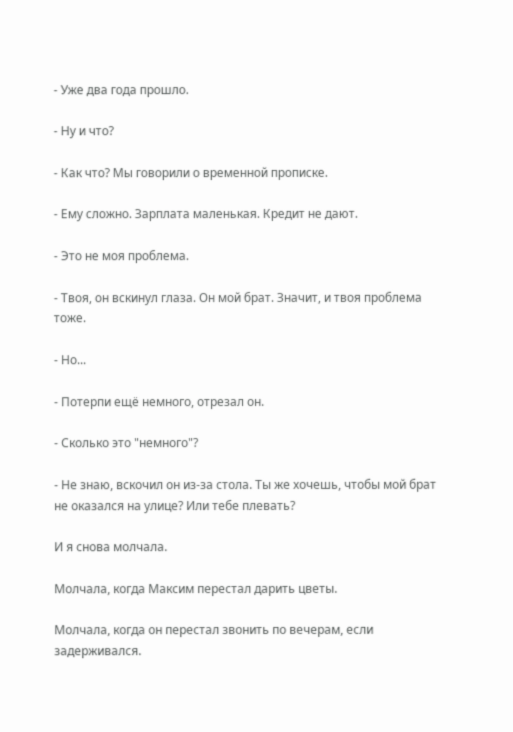- Уже два года прошло.

- Ну и что?

- Как что? Мы говорили о временной прописке.

- Ему сложно. Зарплата маленькая. Кредит не дают.

- Это не моя проблема.

- Твоя, он вскинул глаза. Он мой брат. Значит, и твоя проблема тоже.

- Но...

- Потерпи ещё немного, отрезал он.

- Сколько это "немного"?

- Не знаю, вскочил он из-за стола. Ты же хочешь, чтобы мой брат не оказался на улице? Или тебе плевать?

И я снова молчала.

Молчала, когда Максим перестал дарить цветы.

Молчала, когда он перестал звонить по вечерам, если задерживался.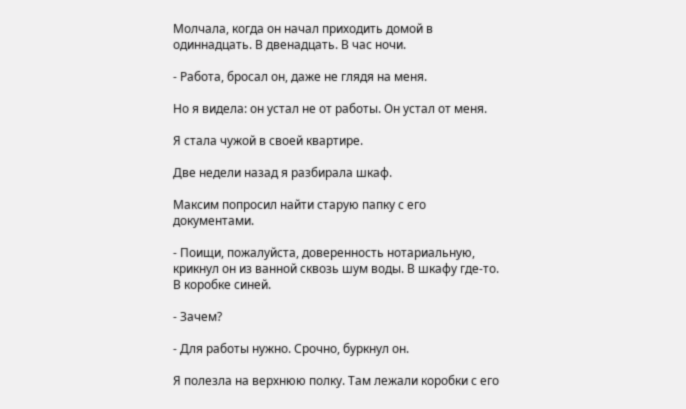Молчала, когда он начал приходить домой в одиннадцать. В двенадцать. В час ночи.

- Работа, бросал он, даже не глядя на меня.

Но я видела: он устал не от работы. Он устал от меня.

Я стала чужой в своей квартире.

Две недели назад я разбирала шкаф.

Максим попросил найти старую папку с его документами.

- Поищи, пожалуйста, доверенность нотариальную, крикнул он из ванной сквозь шум воды. В шкафу где-то. В коробке синей.

- Зачем?

- Для работы нужно. Срочно, буркнул он.

Я полезла на верхнюю полку. Там лежали коробки с его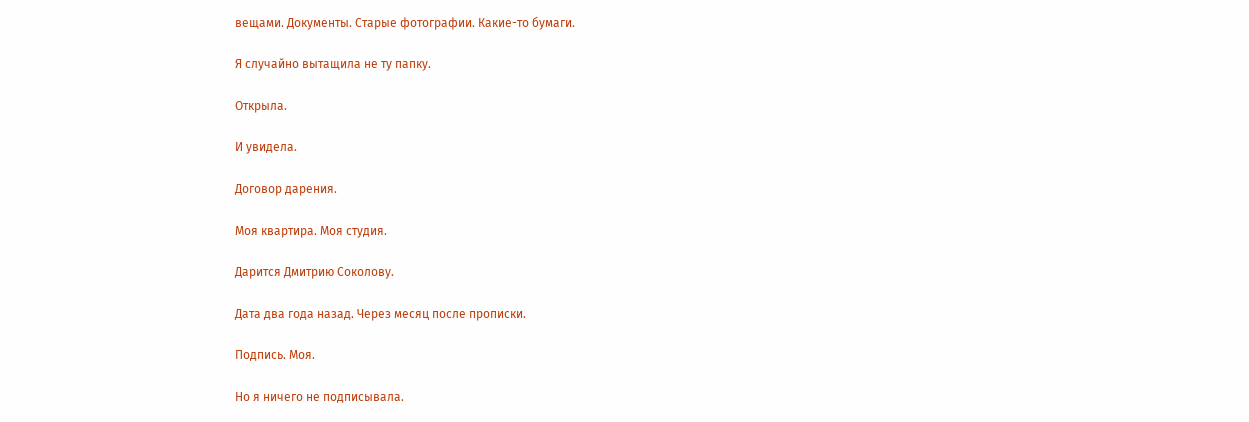вещами. Документы. Старые фотографии. Какие-то бумаги.

Я случайно вытащила не ту папку.

Открыла.

И увидела.

Договор дарения.

Моя квартира. Моя студия.

Дарится Дмитрию Соколову.

Дата два года назад. Через месяц после прописки.

Подпись. Моя.

Но я ничего не подписывала.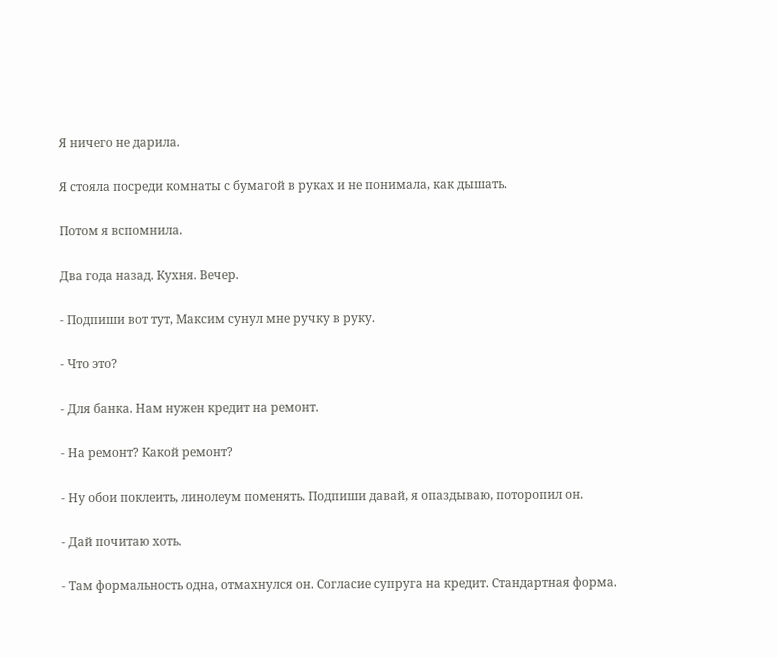Я ничего не дарила.

Я стояла посреди комнаты с бумагой в руках и не понимала, как дышать.

Потом я вспомнила.

Два года назад. Кухня. Вечер.

- Подпиши вот тут, Максим сунул мне ручку в руку.

- Что это?

- Для банка. Нам нужен кредит на ремонт.

- На ремонт? Какой ремонт?

- Ну обои поклеить, линолеум поменять. Подпиши давай, я опаздываю, поторопил он.

- Дай почитаю хоть.

- Там формальность одна, отмахнулся он. Согласие супруга на кредит. Стандартная форма.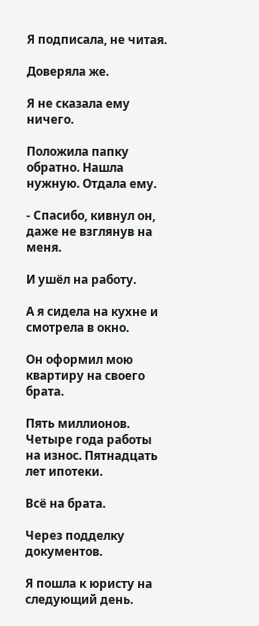Я подписала, не читая.

Доверяла же.

Я не сказала ему ничего.

Положила папку обратно. Нашла нужную. Отдала ему.

- Спасибо, кивнул он, даже не взглянув на меня.

И ушёл на работу.

А я сидела на кухне и смотрела в окно.

Он оформил мою квартиру на своего брата.

Пять миллионов. Четыре года работы на износ. Пятнадцать лет ипотеки.

Всё на брата.

Через подделку документов.

Я пошла к юристу на следующий день.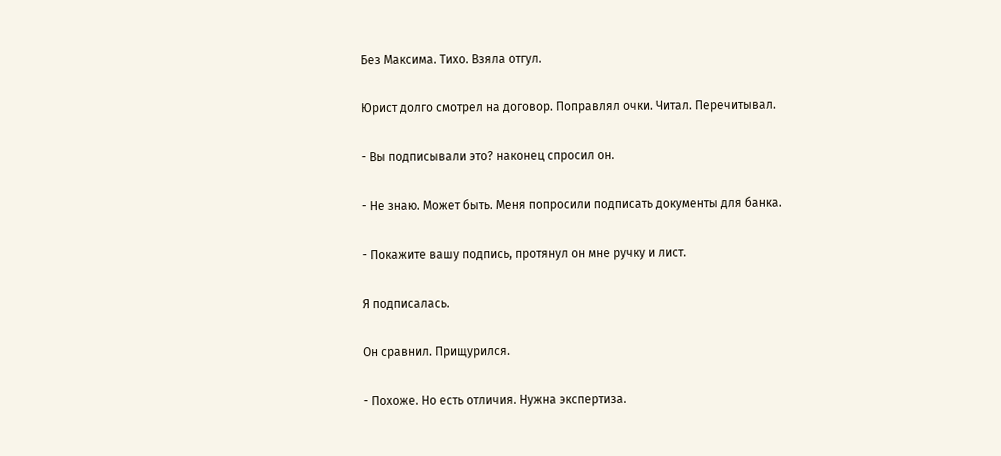Без Максима. Тихо. Взяла отгул.

Юрист долго смотрел на договор. Поправлял очки. Читал. Перечитывал.

- Вы подписывали это? наконец спросил он.

- Не знаю. Может быть. Меня попросили подписать документы для банка.

- Покажите вашу подпись, протянул он мне ручку и лист.

Я подписалась.

Он сравнил. Прищурился.

- Похоже. Но есть отличия. Нужна экспертиза.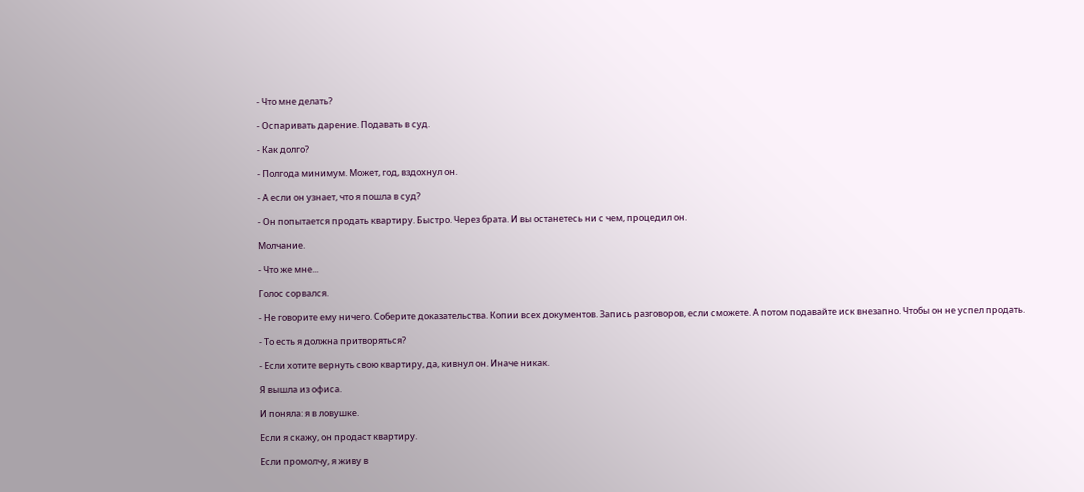- Что мне делать?

- Оспаривать дарение. Подавать в суд.

- Как долго?

- Полгода минимум. Может, год, вздохнул он.

- А если он узнает, что я пошла в суд?

- Он попытается продать квартиру. Быстро. Через брата. И вы останетесь ни с чем, процедил он.

Молчание.

- Что же мне...

Голос сорвался.

- Не говорите ему ничего. Соберите доказательства. Копии всех документов. Запись разговоров, если сможете. А потом подавайте иск внезапно. Чтобы он не успел продать.

- То есть я должна притворяться?

- Если хотите вернуть свою квартиру, да, кивнул он. Иначе никак.

Я вышла из офиса.

И поняла: я в ловушке.

Если я скажу, он продаст квартиру.

Если промолчу, я живу в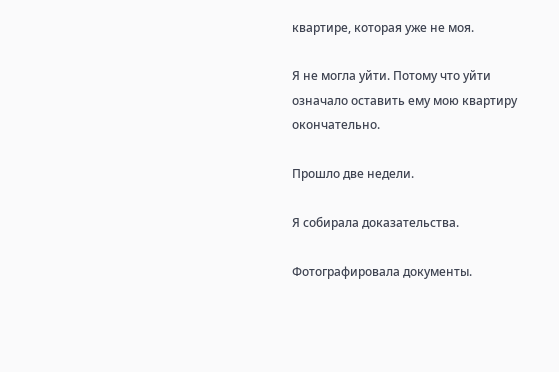квартире, которая уже не моя.

Я не могла уйти. Потому что уйти означало оставить ему мою квартиру окончательно.

Прошло две недели.

Я собирала доказательства.

Фотографировала документы.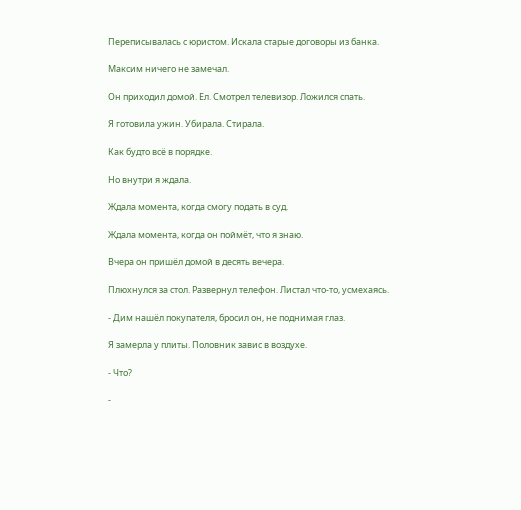Переписывалась с юристом. Искала старые договоры из банка.

Максим ничего не замечал.

Он приходил домой. Ел. Смотрел телевизор. Ложился спать.

Я готовила ужин. Убирала. Стирала.

Как будто всё в порядке.

Но внутри я ждала.

Ждала момента, когда смогу подать в суд.

Ждала момента, когда он поймёт, что я знаю.

Вчера он пришёл домой в десять вечера.

Плюхнулся за стол. Развернул телефон. Листал что-то, усмехаясь.

- Дим нашёл покупателя, бросил он, не поднимая глаз.

Я замерла у плиты. Половник завис в воздухе.

- Что?

-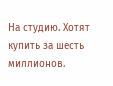На студию. Хотят купить за шесть миллионов.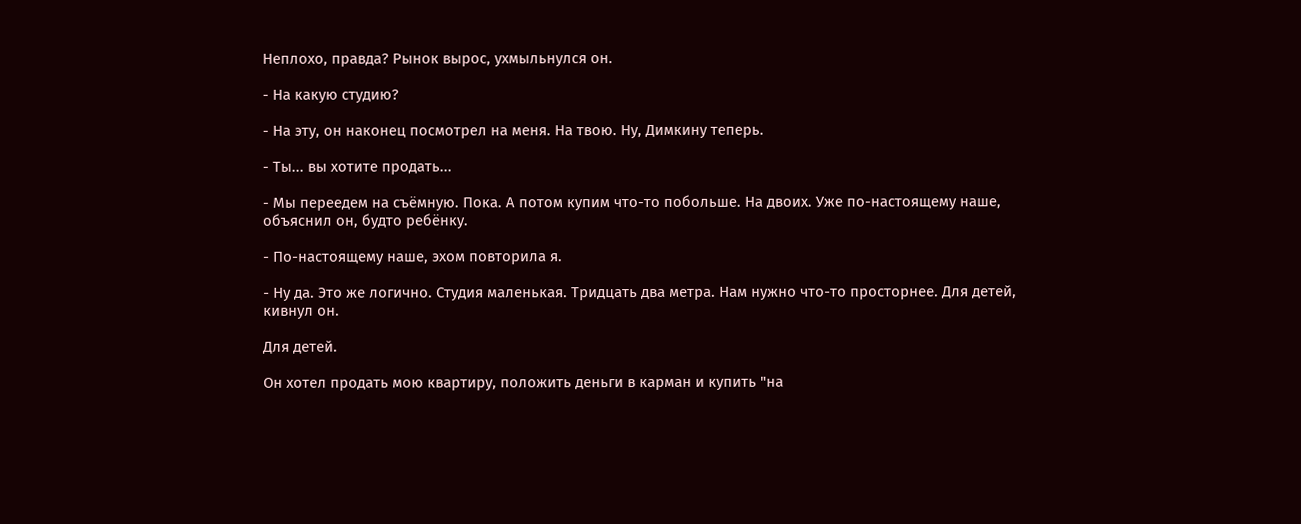Неплохо, правда? Рынок вырос, ухмыльнулся он.

- На какую студию?

- На эту, он наконец посмотрел на меня. На твою. Ну, Димкину теперь.

- Ты... вы хотите продать...

- Мы переедем на съёмную. Пока. А потом купим что-то побольше. На двоих. Уже по-настоящему наше, объяснил он, будто ребёнку.

- По-настоящему наше, эхом повторила я.

- Ну да. Это же логично. Студия маленькая. Тридцать два метра. Нам нужно что-то просторнее. Для детей, кивнул он.

Для детей.

Он хотел продать мою квартиру, положить деньги в карман и купить "на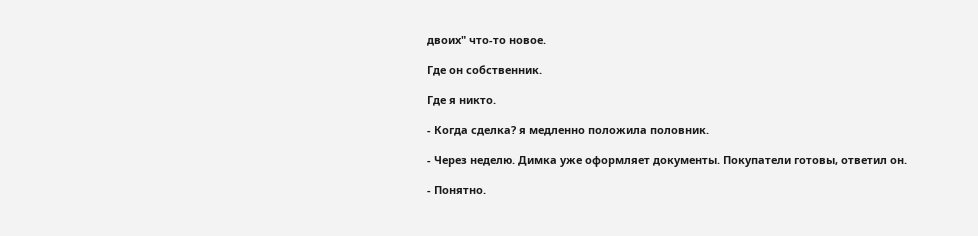двоих" что-то новое.

Где он собственник.

Где я никто.

- Когда сделка? я медленно положила половник.

- Через неделю. Димка уже оформляет документы. Покупатели готовы, ответил он.

- Понятно.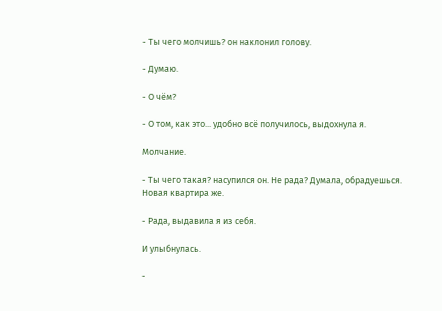- Ты чего молчишь? он наклонил голову.

- Думаю.

- О чём?

- О том, как это... удобно всё получилось, выдохнула я.

Молчание.

- Ты чего такая? насупился он. Не рада? Думала, обрадуешься. Новая квартира же.

- Рада, выдавила я из себя.

И улыбнулась.

-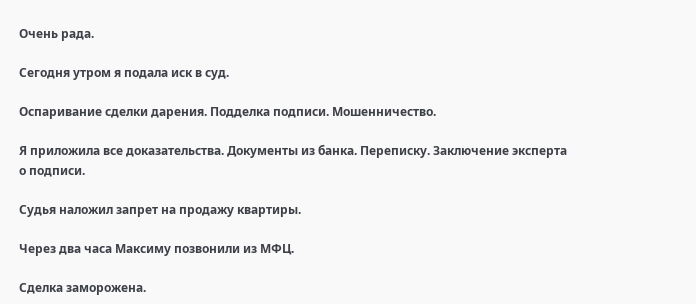Очень рада.

Сегодня утром я подала иск в суд.

Оспаривание сделки дарения. Подделка подписи. Мошенничество.

Я приложила все доказательства. Документы из банка. Переписку. Заключение эксперта о подписи.

Судья наложил запрет на продажу квартиры.

Через два часа Максиму позвонили из МФЦ.

Сделка заморожена.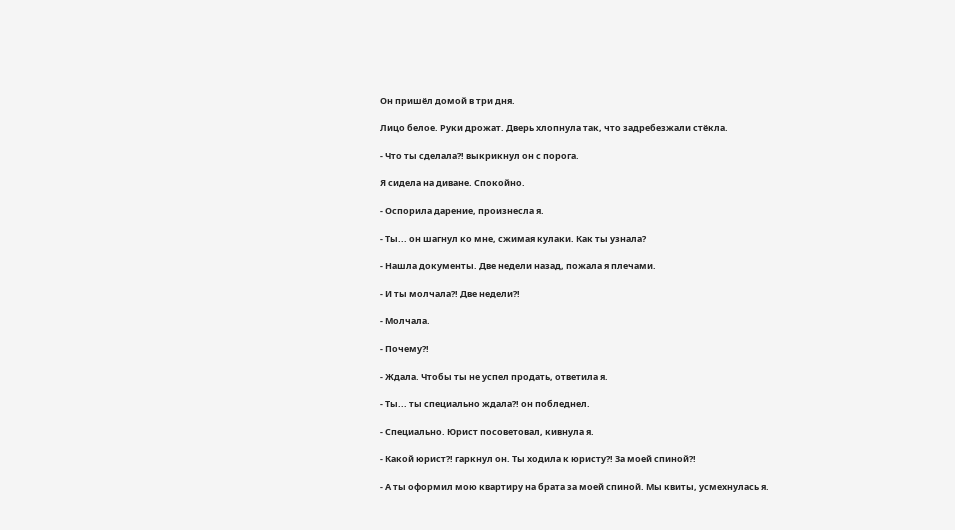Он пришёл домой в три дня.

Лицо белое. Руки дрожат. Дверь хлопнула так, что задребезжали стёкла.

- Что ты сделала?! выкрикнул он с порога.

Я сидела на диване. Спокойно.

- Оспорила дарение, произнесла я.

- Ты... он шагнул ко мне, сжимая кулаки. Как ты узнала?

- Нашла документы. Две недели назад, пожала я плечами.

- И ты молчала?! Две недели?!

- Молчала.

- Почему?!

- Ждала. Чтобы ты не успел продать, ответила я.

- Ты... ты специально ждала?! он побледнел.

- Специально. Юрист посоветовал, кивнула я.

- Какой юрист?! гаркнул он. Ты ходила к юристу?! За моей спиной?!

- А ты оформил мою квартиру на брата за моей спиной. Мы квиты, усмехнулась я.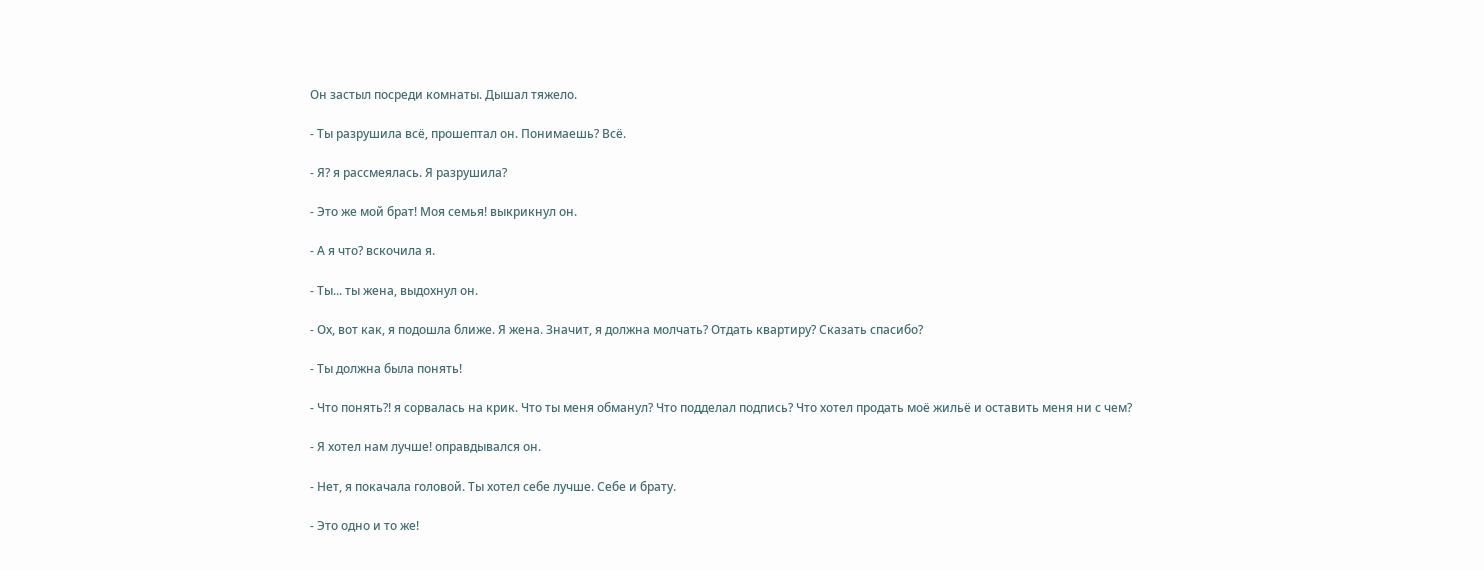Он застыл посреди комнаты. Дышал тяжело.

- Ты разрушила всё, прошептал он. Понимаешь? Всё.

- Я? я рассмеялась. Я разрушила?

- Это же мой брат! Моя семья! выкрикнул он.

- А я что? вскочила я.

- Ты... ты жена, выдохнул он.

- Ох, вот как, я подошла ближе. Я жена. Значит, я должна молчать? Отдать квартиру? Сказать спасибо?

- Ты должна была понять!

- Что понять?! я сорвалась на крик. Что ты меня обманул? Что подделал подпись? Что хотел продать моё жильё и оставить меня ни с чем?

- Я хотел нам лучше! оправдывался он.

- Нет, я покачала головой. Ты хотел себе лучше. Себе и брату.

- Это одно и то же!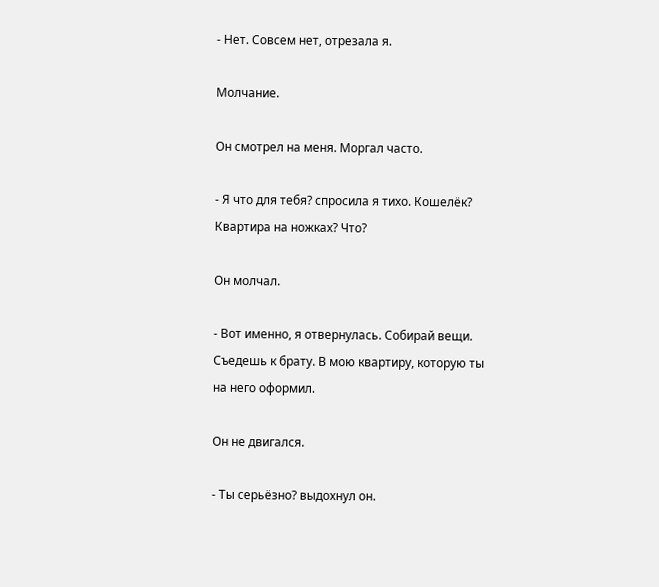- Нет. Совсем нет, отрезала я.

Молчание.

Он смотрел на меня. Моргал часто.

- Я что для тебя? спросила я тихо. Кошелёк? Квартира на ножках? Что?

Он молчал.

- Вот именно, я отвернулась. Собирай вещи. Съедешь к брату. В мою квартиру, которую ты на него оформил.

Он не двигался.

- Ты серьёзно? выдохнул он.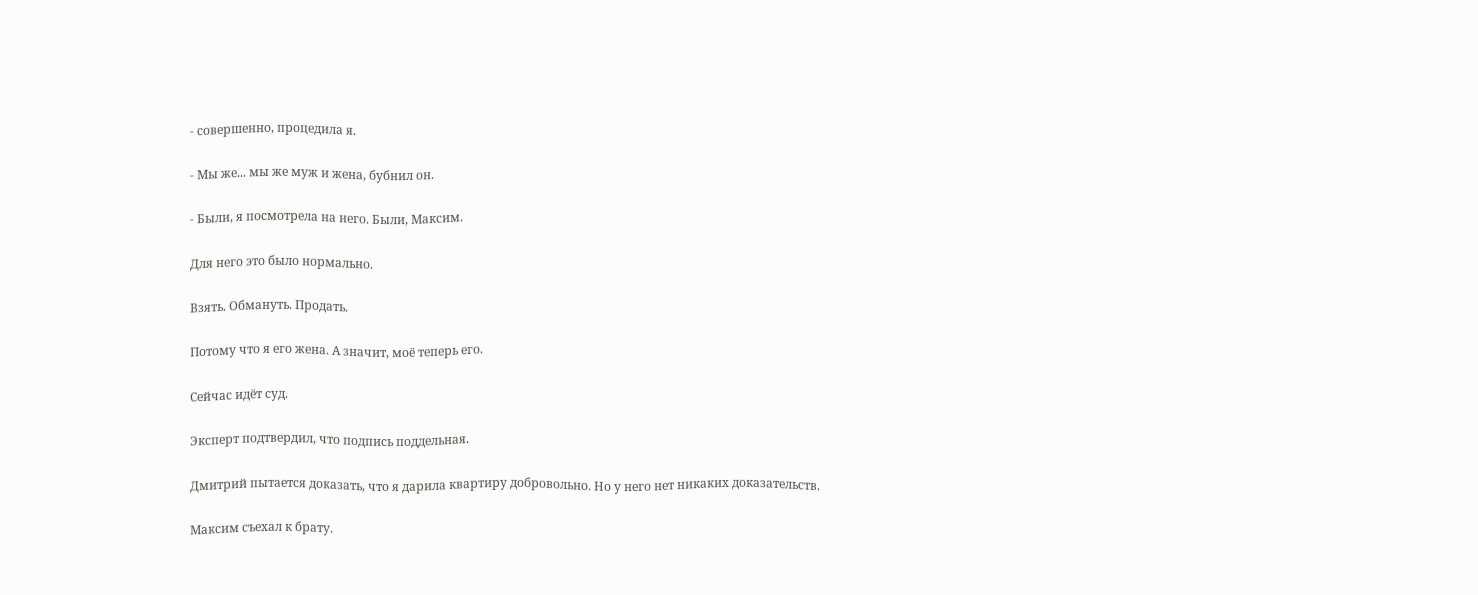- совершенно, процедила я.

- Мы же... мы же муж и жена, бубнил он.

- Были, я посмотрела на него. Были, Максим.

Для него это было нормально.

Взять. Обмануть. Продать.

Потому что я его жена. А значит, моё теперь его.

Сейчас идёт суд.

Эксперт подтвердил, что подпись поддельная.

Дмитрий пытается доказать, что я дарила квартиру добровольно. Но у него нет никаких доказательств.

Максим съехал к брату.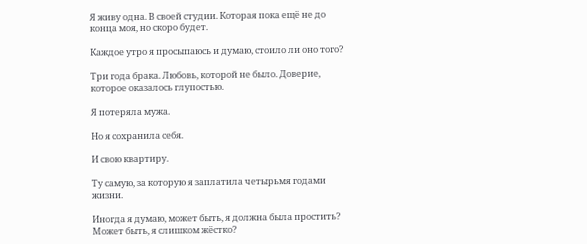Я живу одна. В своей студии. Которая пока ещё не до конца моя, но скоро будет.

Каждое утро я просыпаюсь и думаю, стоило ли оно того?

Три года брака. Любовь, которой не было. Доверие, которое оказалось глупостью.

Я потеряла мужа.

Но я сохранила себя.

И свою квартиру.

Ту самую, за которую я заплатила четырьмя годами жизни.

Иногда я думаю, может быть, я должна была простить? Может быть, я слишком жёстко?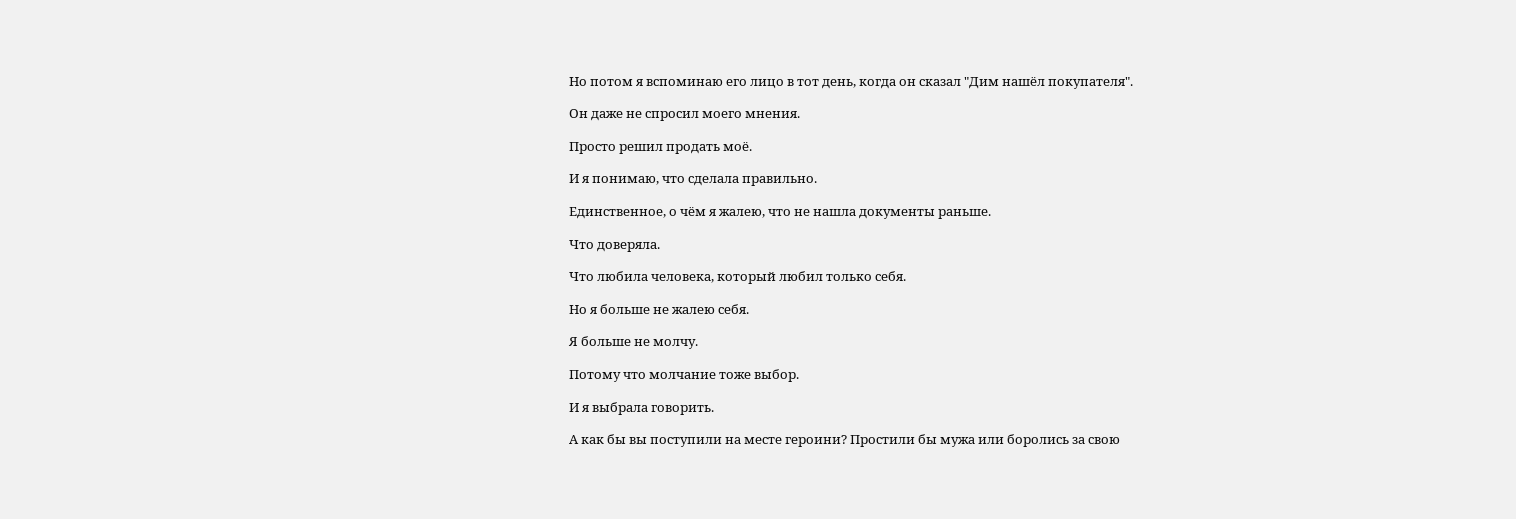Но потом я вспоминаю его лицо в тот день, когда он сказал "Дим нашёл покупателя".

Он даже не спросил моего мнения.

Просто решил продать моё.

И я понимаю, что сделала правильно.

Единственное, о чём я жалею, что не нашла документы раньше.

Что доверяла.

Что любила человека, который любил только себя.

Но я больше не жалею себя.

Я больше не молчу.

Потому что молчание тоже выбор.

И я выбрала говорить.

А как бы вы поступили на месте героини? Простили бы мужа или боролись за свою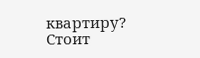квартиру? Стоит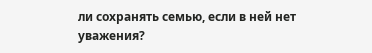ли сохранять семью, если в ней нет уважения?